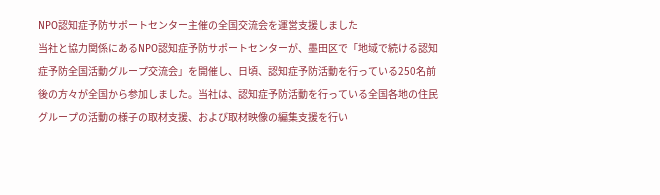NPO認知症予防サポートセンター主催の全国交流会を運営支援しました
当社と協力関係にあるNPO認知症予防サポートセンターが、墨田区で「地域で続ける認知症予防全国活動グループ交流会」を開催し、日頃、認知症予防活動を行っている250名前後の方々が全国から参加しました。当社は、認知症予防活動を行っている全国各地の住民グループの活動の様子の取材支援、および取材映像の編集支援を行い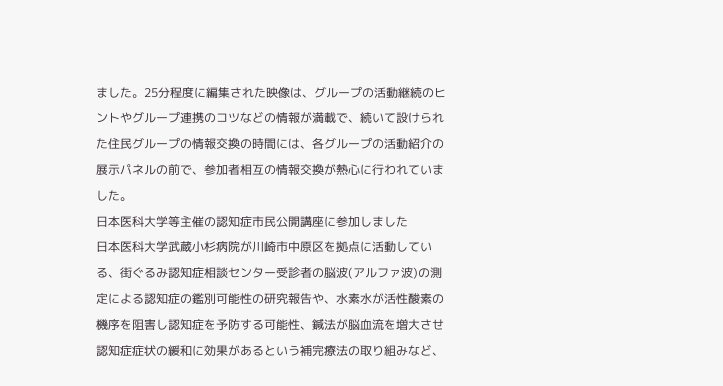ました。25分程度に編集された映像は、グループの活動継続のヒントやグループ連携のコツなどの情報が満載で、続いて設けられた住民グループの情報交換の時間には、各グループの活動紹介の展示パネルの前で、参加者相互の情報交換が熱心に行われていました。
日本医科大学等主催の認知症市民公開講座に参加しました
日本医科大学武蔵小杉病院が川崎市中原区を拠点に活動している、街ぐるみ認知症相談センター受診者の脳波(アルファ波)の測定による認知症の鑑別可能性の研究報告や、水素水が活性酸素の機序を阻害し認知症を予防する可能性、鍼法が脳血流を増大させ認知症症状の緩和に効果があるという補完療法の取り組みなど、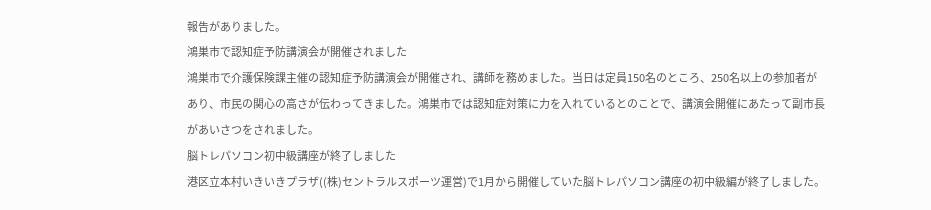報告がありました。
鴻巣市で認知症予防講演会が開催されました
鴻巣市で介護保険課主催の認知症予防講演会が開催され、講師を務めました。当日は定員150名のところ、250名以上の参加者があり、市民の関心の高さが伝わってきました。鴻巣市では認知症対策に力を入れているとのことで、講演会開催にあたって副市長があいさつをされました。
脳トレパソコン初中級講座が終了しました
港区立本村いきいきプラザ((株)セントラルスポーツ運営)で1月から開催していた脳トレパソコン講座の初中級編が終了しました。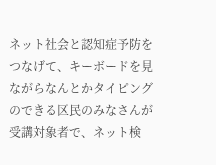ネット社会と認知症予防をつなげて、キーボードを見ながらなんとかタイピングのできる区民のみなさんが受講対象者で、ネット検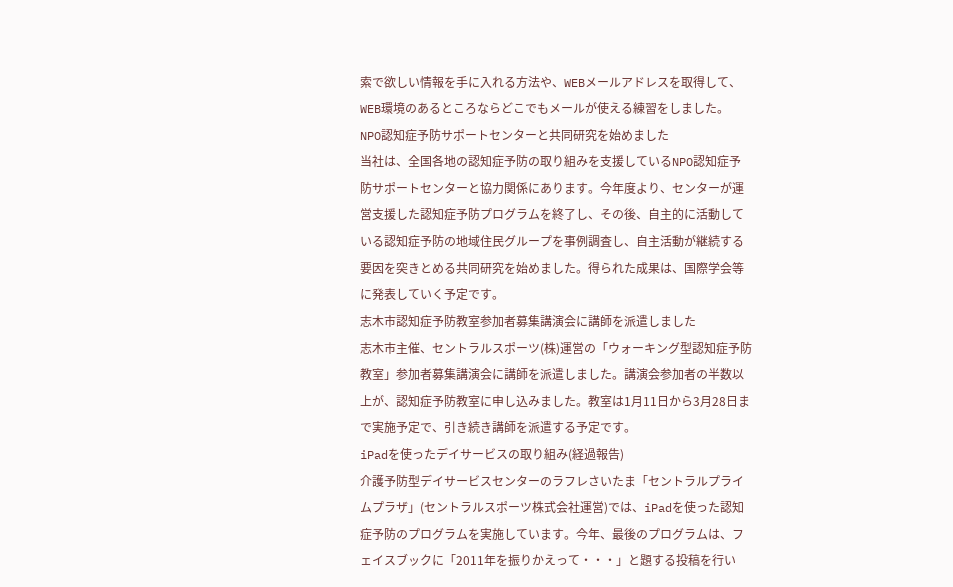索で欲しい情報を手に入れる方法や、WEBメールアドレスを取得して、WEB環境のあるところならどこでもメールが使える練習をしました。
NPO認知症予防サポートセンターと共同研究を始めました
当社は、全国各地の認知症予防の取り組みを支援しているNPO認知症予防サポートセンターと協力関係にあります。今年度より、センターが運営支援した認知症予防プログラムを終了し、その後、自主的に活動している認知症予防の地域住民グループを事例調査し、自主活動が継続する要因を突きとめる共同研究を始めました。得られた成果は、国際学会等に発表していく予定です。
志木市認知症予防教室参加者募集講演会に講師を派遣しました
志木市主催、セントラルスポーツ(株)運営の「ウォーキング型認知症予防教室」参加者募集講演会に講師を派遣しました。講演会参加者の半数以上が、認知症予防教室に申し込みました。教室は1月11日から3月28日まで実施予定で、引き続き講師を派遣する予定です。
iPadを使ったデイサービスの取り組み(経過報告)
介護予防型デイサービスセンターのラフレさいたま「セントラルプライムプラザ」(セントラルスポーツ株式会社運営)では、iPadを使った認知症予防のプログラムを実施しています。今年、最後のプログラムは、フェイスブックに「2011年を振りかえって・・・」と題する投稿を行い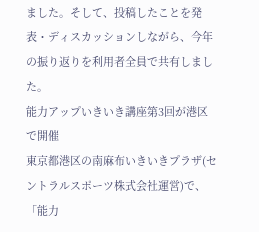ました。そして、投稿したことを発表・ディスカッションしながら、今年の振り返りを利用者全員で共有しました。
能力アップいきいき講座第3回が港区で開催
東京都港区の南麻布いきいきプラザ(セントラルスポーツ株式会社運営)で、「能力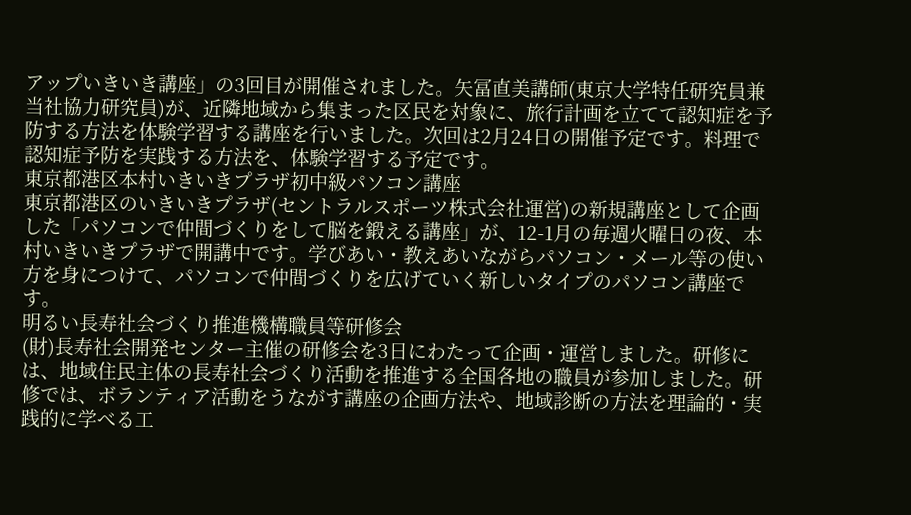アップいきいき講座」の3回目が開催されました。矢冨直美講師(東京大学特任研究員兼当社協力研究員)が、近隣地域から集まった区民を対象に、旅行計画を立てて認知症を予防する方法を体験学習する講座を行いました。次回は2月24日の開催予定です。料理で認知症予防を実践する方法を、体験学習する予定です。
東京都港区本村いきいきプラザ初中級パソコン講座
東京都港区のいきいきプラザ(セントラルスポーツ株式会社運営)の新規講座として企画した「パソコンで仲間づくりをして脳を鍛える講座」が、12-1月の毎週火曜日の夜、本村いきいきプラザで開講中です。学びあい・教えあいながらパソコン・メール等の使い方を身につけて、パソコンで仲間づくりを広げていく新しいタイプのパソコン講座です。
明るい長寿社会づくり推進機構職員等研修会
(財)長寿社会開発センター主催の研修会を3日にわたって企画・運営しました。研修には、地域住民主体の長寿社会づくり活動を推進する全国各地の職員が参加しました。研修では、ボランティア活動をうながす講座の企画方法や、地域診断の方法を理論的・実践的に学べる工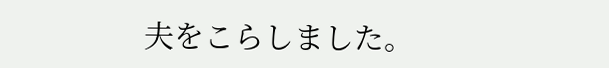夫をこらしました。